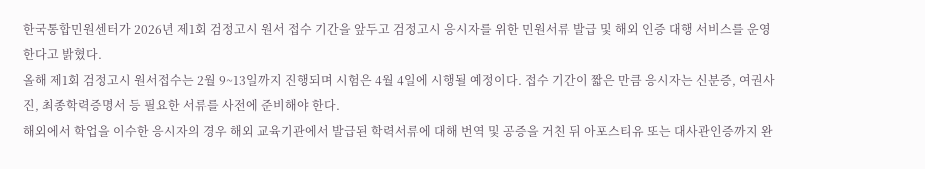한국통합민원센터가 2026년 제1회 검정고시 원서 접수 기간을 앞두고 검정고시 응시자를 위한 민원서류 발급 및 해외 인증 대행 서비스를 운영한다고 밝혔다.
올해 제1회 검정고시 원서접수는 2월 9~13일까지 진행되며 시험은 4월 4일에 시행될 예정이다. 접수 기간이 짧은 만큼 응시자는 신분증, 여권사진, 최종학력증명서 등 필요한 서류를 사전에 준비해야 한다.
해외에서 학업을 이수한 응시자의 경우 해외 교육기관에서 발급된 학력서류에 대해 번역 및 공증을 거친 뒤 아포스티유 또는 대사관인증까지 완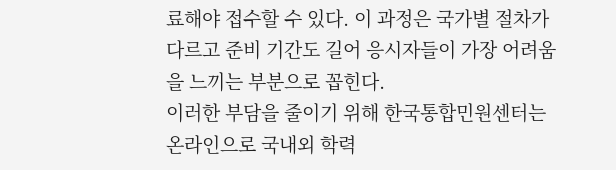료해야 접수할 수 있다. 이 과정은 국가별 절차가 다르고 준비 기간도 길어 응시자들이 가장 어려움을 느끼는 부분으로 꼽힌다.
이러한 부담을 줄이기 위해 한국통합민원센터는 온라인으로 국내외 학력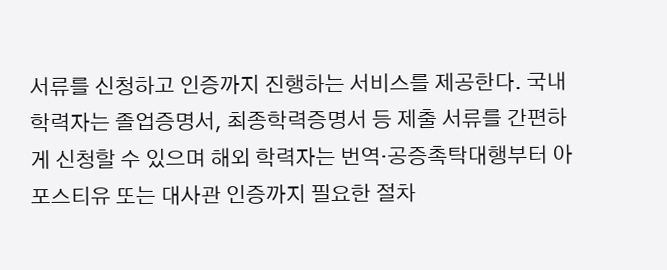서류를 신청하고 인증까지 진행하는 서비스를 제공한다. 국내 학력자는 졸업증명서, 최종학력증명서 등 제출 서류를 간편하게 신청할 수 있으며 해외 학력자는 번역·공증촉탁대행부터 아포스티유 또는 대사관 인증까지 필요한 절차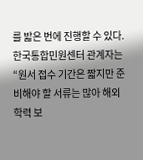를 밟은 번에 진행할 수 있다.
한국통합민원센터 관계자는 “원서 접수 기간은 짧지만 준비해야 할 서류는 많아 해외 학력 보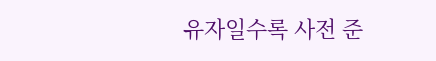유자일수록 사전 준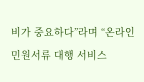비가 중요하다”라며 “온라인 민원서류 대행 서비스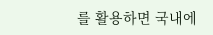를 활용하면 국내에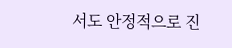서도 안정적으로 진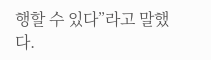행할 수 있다”라고 말했다.